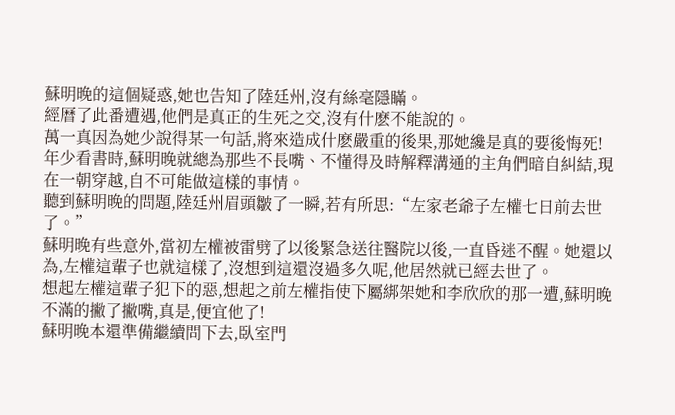蘇明晚的這個疑惑,她也告知了陸廷州,沒有絲毫隱瞞。
經曆了此番遭遇,他們是真正的生死之交,沒有什麽不能說的。
萬一真因為她少說得某一句話,將來造成什麽嚴重的後果,那她纔是真的要後悔死!
年少看書時,蘇明晚就總為那些不長嘴、不懂得及時解釋溝通的主角們暗自糾結,現在一朝穿越,自不可能做這樣的事情。
聽到蘇明晚的問題,陸廷州眉頭皺了一瞬,若有所思:“左家老爺子左權七日前去世了。”
蘇明晚有些意外,當初左權被雷劈了以後緊急送往醫院以後,一直昏迷不醒。她還以為,左權這輩子也就這樣了,沒想到這還沒過多久呢,他居然就已經去世了。
想起左權這輩子犯下的惡,想起之前左權指使下屬綁架她和李欣欣的那一遭,蘇明晚不滿的撇了撇嘴,真是,便宜他了!
蘇明晚本還準備繼續問下去,臥室門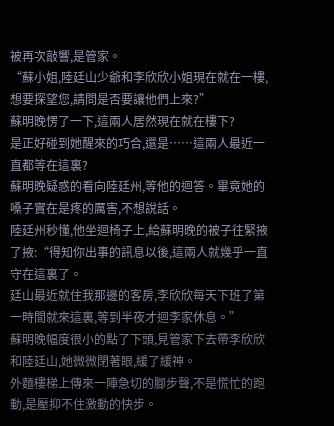被再次敲響,是管家。
“蘇小姐,陸廷山少爺和李欣欣小姐現在就在一樓,想要探望您,請問是否要讓他們上來?”
蘇明晚愣了一下,這兩人居然現在就在樓下?
是正好碰到她醒來的巧合,還是……這兩人最近一直都等在這裏?
蘇明晚疑惑的看向陸廷州,等他的迴答。畢竟她的嗓子實在是疼的厲害,不想說話。
陸廷州秒懂,他坐迴椅子上,給蘇明晚的被子往緊掖了掖:“得知你出事的訊息以後,這兩人就幾乎一直守在這裏了。
廷山最近就住我那邊的客房,李欣欣每天下班了第一時間就來這裏,等到半夜才迴李家休息。”
蘇明晚幅度很小的點了下頭,見管家下去帶李欣欣和陸廷山,她微微閉著眼,緩了緩神。
外麵樓梯上傳來一陣急切的腳步聲,不是慌忙的跑動,是壓抑不住激動的快步。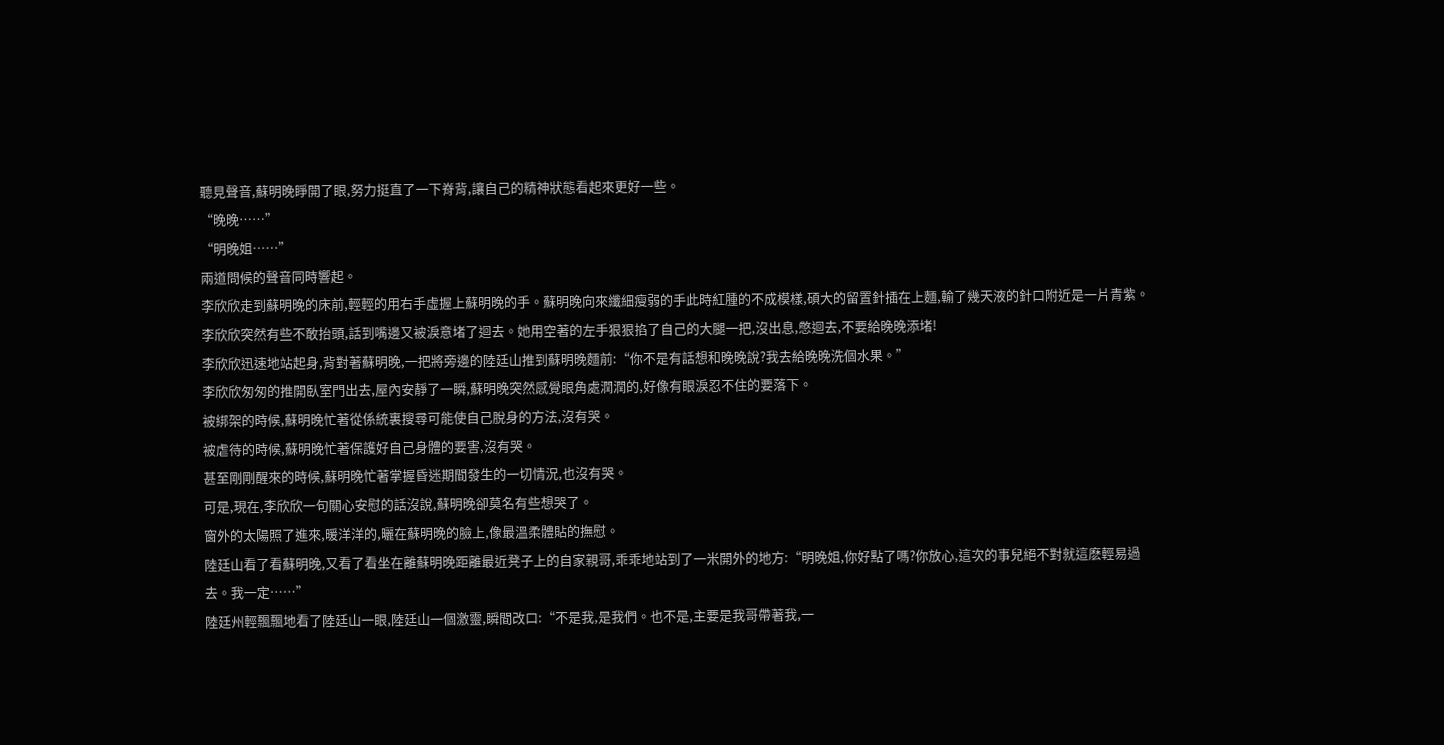聽見聲音,蘇明晚睜開了眼,努力挺直了一下脊背,讓自己的精神狀態看起來更好一些。
“晚晚……”
“明晚姐……”
兩道問候的聲音同時響起。
李欣欣走到蘇明晚的床前,輕輕的用右手虛握上蘇明晚的手。蘇明晚向來纖細瘦弱的手此時紅腫的不成模樣,碩大的留置針插在上麵,輸了幾天液的針口附近是一片青紫。
李欣欣突然有些不敢抬頭,話到嘴邊又被淚意堵了迴去。她用空著的左手狠狠掐了自己的大腿一把,沒出息,憋迴去,不要給晚晚添堵!
李欣欣迅速地站起身,背對著蘇明晚,一把將旁邊的陸廷山推到蘇明晚麵前:“你不是有話想和晚晚說?我去給晚晚洗個水果。”
李欣欣匆匆的推開臥室門出去,屋內安靜了一瞬,蘇明晚突然感覺眼角處潤潤的,好像有眼淚忍不住的要落下。
被綁架的時候,蘇明晚忙著從係統裏搜尋可能使自己脫身的方法,沒有哭。
被虐待的時候,蘇明晚忙著保護好自己身體的要害,沒有哭。
甚至剛剛醒來的時候,蘇明晚忙著掌握昏迷期間發生的一切情況,也沒有哭。
可是,現在,李欣欣一句關心安慰的話沒說,蘇明晚卻莫名有些想哭了。
窗外的太陽照了進來,暖洋洋的,曬在蘇明晚的臉上,像最溫柔體貼的撫慰。
陸廷山看了看蘇明晚,又看了看坐在離蘇明晚距離最近凳子上的自家親哥,乖乖地站到了一米開外的地方:“明晚姐,你好點了嗎?你放心,這次的事兒絕不對就這麽輕易過去。我一定……”
陸廷州輕飄飄地看了陸廷山一眼,陸廷山一個激靈,瞬間改口:“不是我,是我們。也不是,主要是我哥帶著我,一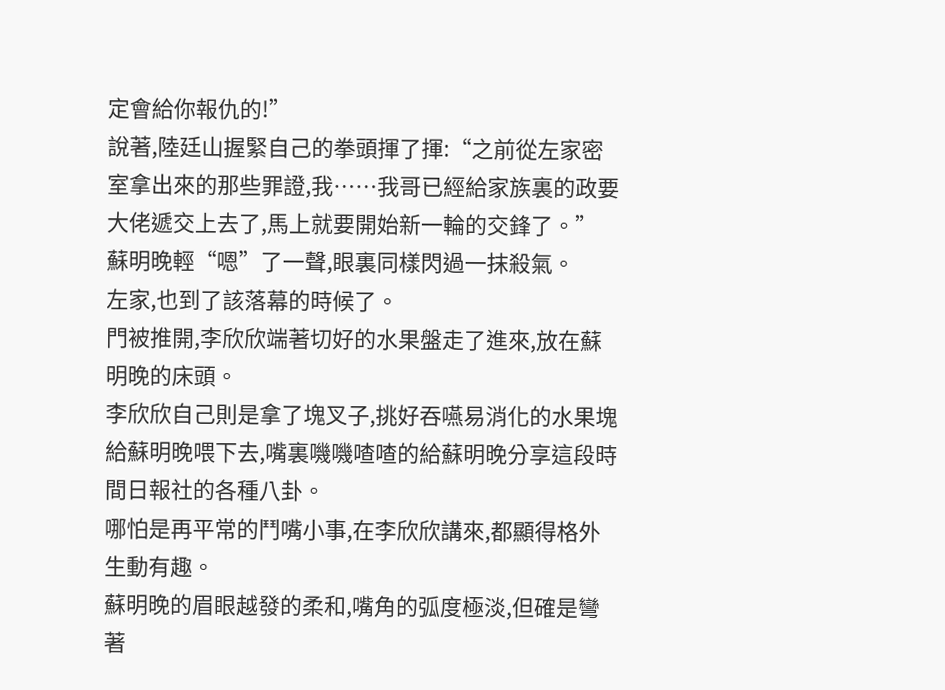定會給你報仇的!”
說著,陸廷山握緊自己的拳頭揮了揮:“之前從左家密室拿出來的那些罪證,我……我哥已經給家族裏的政要大佬遞交上去了,馬上就要開始新一輪的交鋒了。”
蘇明晚輕“嗯”了一聲,眼裏同樣閃過一抹殺氣。
左家,也到了該落幕的時候了。
門被推開,李欣欣端著切好的水果盤走了進來,放在蘇明晚的床頭。
李欣欣自己則是拿了塊叉子,挑好吞嚥易消化的水果塊給蘇明晚喂下去,嘴裏嘰嘰喳喳的給蘇明晚分享這段時間日報社的各種八卦。
哪怕是再平常的鬥嘴小事,在李欣欣講來,都顯得格外生動有趣。
蘇明晚的眉眼越發的柔和,嘴角的弧度極淡,但確是彎著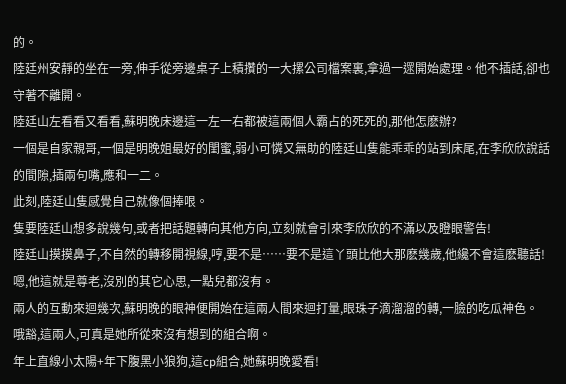的。
陸廷州安靜的坐在一旁,伸手從旁邊桌子上積攢的一大摞公司檔案裏,拿過一遝開始處理。他不插話,卻也守著不離開。
陸廷山左看看又看看,蘇明晚床邊這一左一右都被這兩個人霸占的死死的,那他怎麽辦?
一個是自家親哥,一個是明晚姐最好的閨蜜,弱小可憐又無助的陸廷山隻能乖乖的站到床尾,在李欣欣說話的間隙,插兩句嘴,應和一二。
此刻,陸廷山隻感覺自己就像個捧哏。
隻要陸廷山想多說幾句,或者把話題轉向其他方向,立刻就會引來李欣欣的不滿以及瞪眼警告!
陸廷山摸摸鼻子,不自然的轉移開視線,哼,要不是……要不是這丫頭比他大那麽幾歲,他纔不會這麽聽話!
嗯,他這就是尊老,沒別的其它心思,一點兒都沒有。
兩人的互動來迴幾次,蘇明晚的眼神便開始在這兩人間來迴打量,眼珠子滴溜溜的轉,一臉的吃瓜神色。
哦豁,這兩人,可真是她所從來沒有想到的組合啊。
年上直線小太陽+年下腹黑小狼狗,這cp組合,她蘇明晚愛看!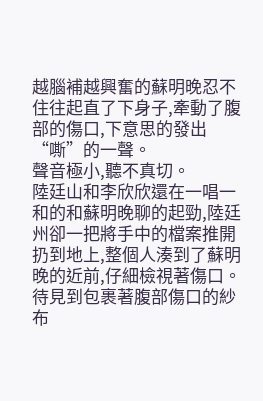越腦補越興奮的蘇明晚忍不住往起直了下身子,牽動了腹部的傷口,下意思的發出“嘶”的一聲。
聲音極小,聽不真切。
陸廷山和李欣欣還在一唱一和的和蘇明晚聊的起勁,陸廷州卻一把將手中的檔案推開扔到地上,整個人湊到了蘇明晚的近前,仔細檢視著傷口。
待見到包裹著腹部傷口的紗布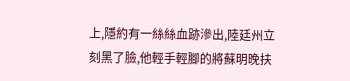上,隱約有一絲絲血跡滲出,陸廷州立刻黑了臉,他輕手輕腳的將蘇明晚扶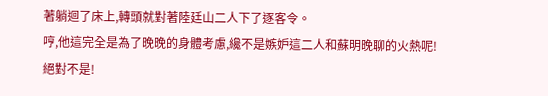著躺迴了床上,轉頭就對著陸廷山二人下了逐客令。
哼,他這完全是為了晚晚的身體考慮,纔不是嫉妒這二人和蘇明晚聊的火熱呢!
絕對不是!